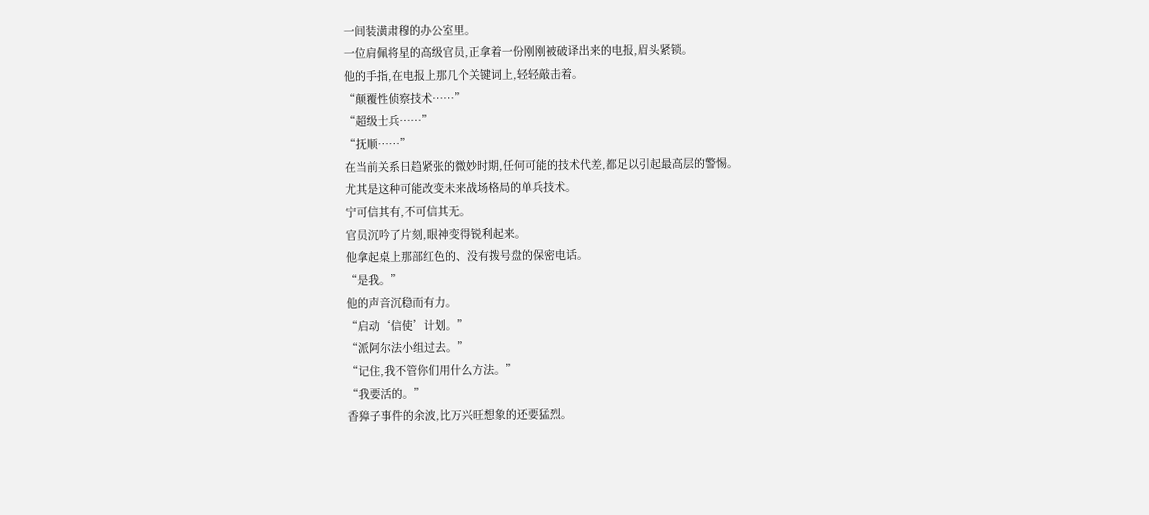一间装潢肃穆的办公室里。
一位肩佩将星的高级官员,正拿着一份刚刚被破译出来的电报,眉头紧锁。
他的手指,在电报上那几个关键词上,轻轻敲击着。
“颠覆性侦察技术……”
“超级士兵……”
“抚顺……”
在当前关系日趋紧张的微妙时期,任何可能的技术代差,都足以引起最高层的警惕。
尤其是这种可能改变未来战场格局的单兵技术。
宁可信其有,不可信其无。
官员沉吟了片刻,眼神变得锐利起来。
他拿起桌上那部红色的、没有拨号盘的保密电话。
“是我。”
他的声音沉稳而有力。
“启动‘信使’计划。”
“派阿尔法小组过去。”
“记住,我不管你们用什么方法。”
“我要活的。”
香獐子事件的余波,比万兴旺想象的还要猛烈。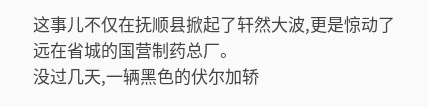这事儿不仅在抚顺县掀起了轩然大波,更是惊动了远在省城的国营制药总厂。
没过几天,一辆黑色的伏尔加轿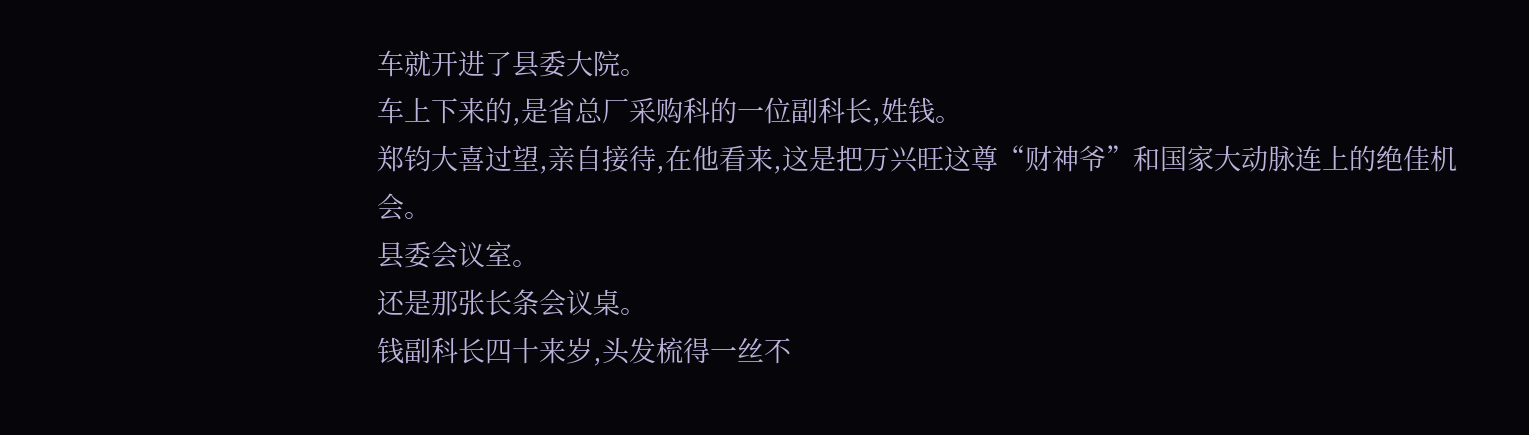车就开进了县委大院。
车上下来的,是省总厂采购科的一位副科长,姓钱。
郑钧大喜过望,亲自接待,在他看来,这是把万兴旺这尊“财神爷”和国家大动脉连上的绝佳机会。
县委会议室。
还是那张长条会议桌。
钱副科长四十来岁,头发梳得一丝不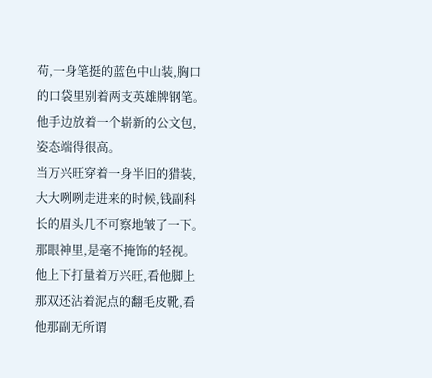苟,一身笔挺的蓝色中山装,胸口的口袋里别着两支英雄牌钢笔。
他手边放着一个崭新的公文包,姿态端得很高。
当万兴旺穿着一身半旧的猎装,大大咧咧走进来的时候,钱副科长的眉头几不可察地皱了一下。
那眼神里,是毫不掩饰的轻视。
他上下打量着万兴旺,看他脚上那双还沾着泥点的翻毛皮靴,看他那副无所谓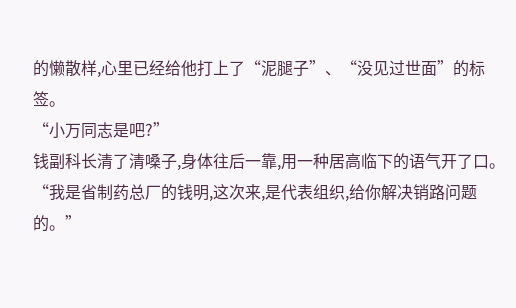的懒散样,心里已经给他打上了“泥腿子”、“没见过世面”的标签。
“小万同志是吧?”
钱副科长清了清嗓子,身体往后一靠,用一种居高临下的语气开了口。
“我是省制药总厂的钱明,这次来,是代表组织,给你解决销路问题的。”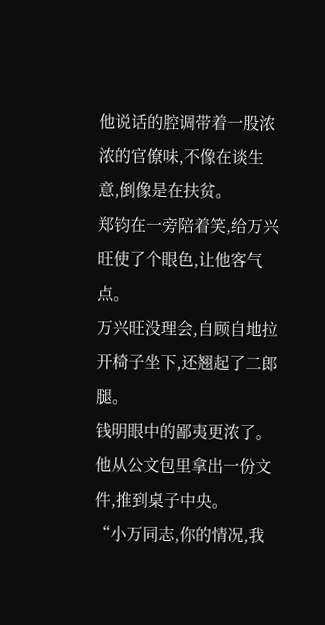他说话的腔调带着一股浓浓的官僚味,不像在谈生意,倒像是在扶贫。
郑钧在一旁陪着笑,给万兴旺使了个眼色,让他客气点。
万兴旺没理会,自顾自地拉开椅子坐下,还翘起了二郎腿。
钱明眼中的鄙夷更浓了。
他从公文包里拿出一份文件,推到桌子中央。
“小万同志,你的情况,我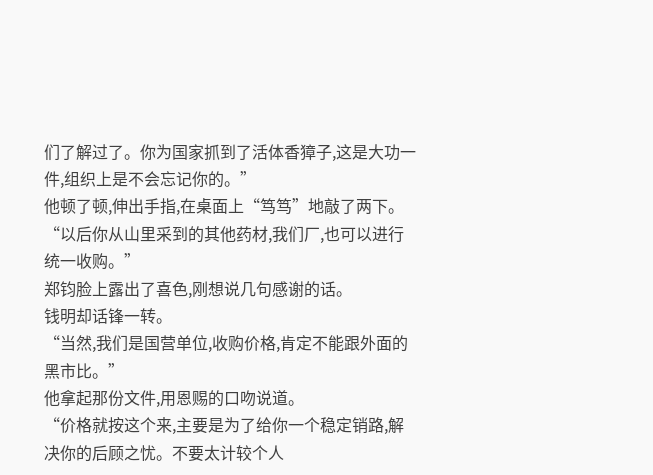们了解过了。你为国家抓到了活体香獐子,这是大功一件,组织上是不会忘记你的。”
他顿了顿,伸出手指,在桌面上“笃笃”地敲了两下。
“以后你从山里采到的其他药材,我们厂,也可以进行统一收购。”
郑钧脸上露出了喜色,刚想说几句感谢的话。
钱明却话锋一转。
“当然,我们是国营单位,收购价格,肯定不能跟外面的黑市比。”
他拿起那份文件,用恩赐的口吻说道。
“价格就按这个来,主要是为了给你一个稳定销路,解决你的后顾之忧。不要太计较个人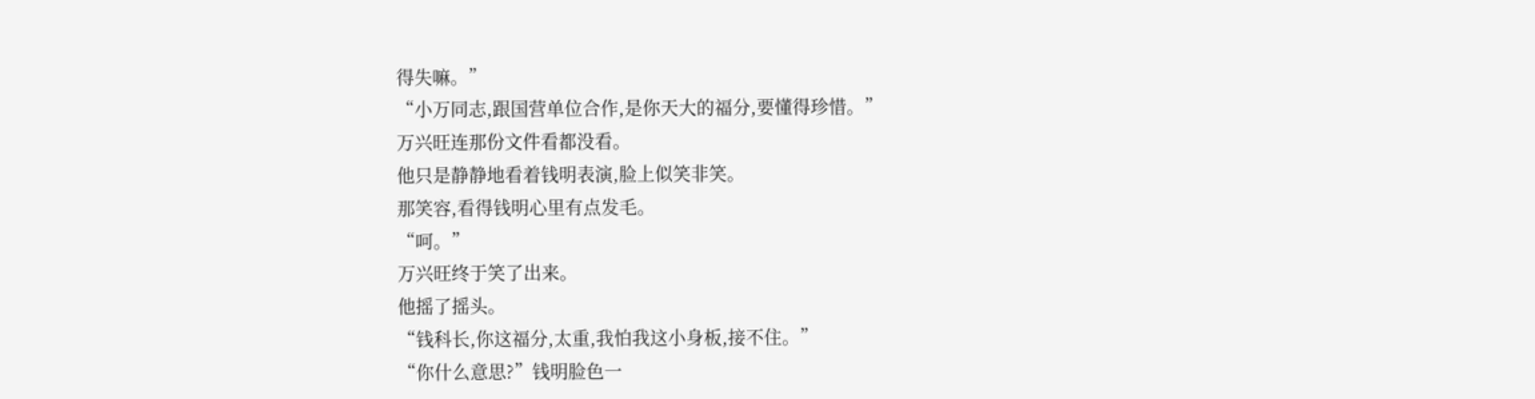得失嘛。”
“小万同志,跟国营单位合作,是你天大的福分,要懂得珍惜。”
万兴旺连那份文件看都没看。
他只是静静地看着钱明表演,脸上似笑非笑。
那笑容,看得钱明心里有点发毛。
“呵。”
万兴旺终于笑了出来。
他摇了摇头。
“钱科长,你这福分,太重,我怕我这小身板,接不住。”
“你什么意思?”钱明脸色一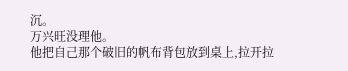沉。
万兴旺没理他。
他把自己那个破旧的帆布背包放到桌上,拉开拉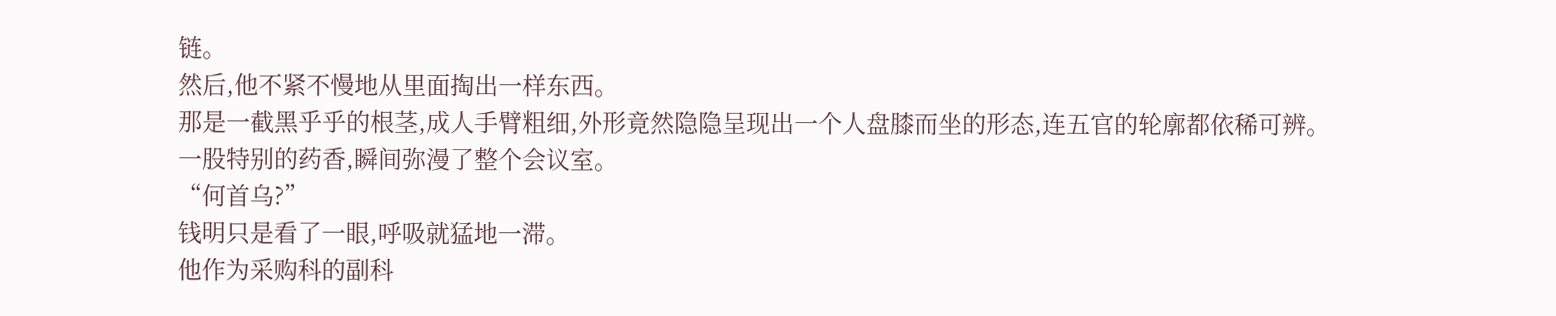链。
然后,他不紧不慢地从里面掏出一样东西。
那是一截黑乎乎的根茎,成人手臂粗细,外形竟然隐隐呈现出一个人盘膝而坐的形态,连五官的轮廓都依稀可辨。
一股特别的药香,瞬间弥漫了整个会议室。
“何首乌?”
钱明只是看了一眼,呼吸就猛地一滞。
他作为采购科的副科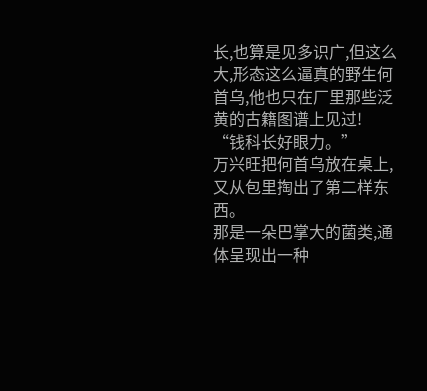长,也算是见多识广,但这么大,形态这么逼真的野生何首乌,他也只在厂里那些泛黄的古籍图谱上见过!
“钱科长好眼力。”
万兴旺把何首乌放在桌上,又从包里掏出了第二样东西。
那是一朵巴掌大的菌类,通体呈现出一种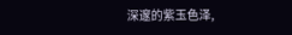深邃的紫玉色泽,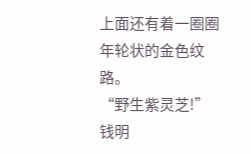上面还有着一圈圈年轮状的金色纹路。
“野生紫灵芝!”
钱明